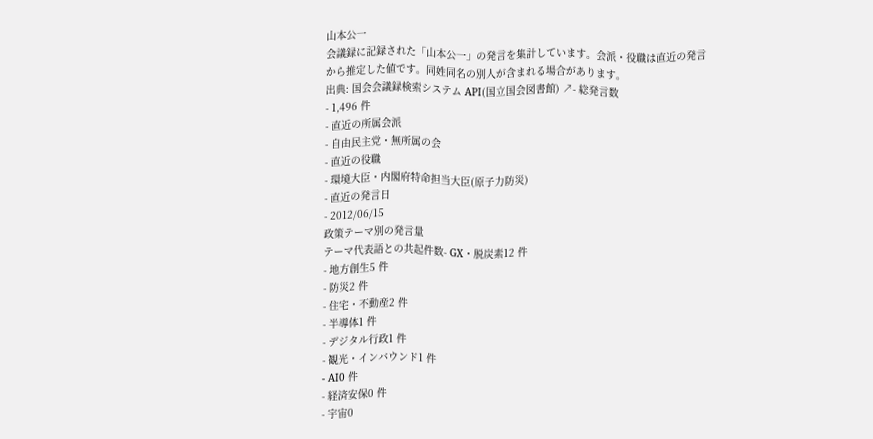山本公一
会議録に記録された「山本公一」の発言を集計しています。会派・役職は直近の発言から推定した値です。同姓同名の別人が含まれる場合があります。
出典: 国会会議録検索システム API(国立国会図書館) ↗- 総発言数
- 1,496 件
- 直近の所属会派
- 自由民主党・無所属の会
- 直近の役職
- 環境大臣・内閣府特命担当大臣(原子力防災)
- 直近の発言日
- 2012/06/15
政策テーマ別の発言量
テーマ代表語との共起件数- GX・脱炭素12 件
- 地方創生5 件
- 防災2 件
- 住宅・不動産2 件
- 半導体1 件
- デジタル行政1 件
- 観光・インバウンド1 件
- AI0 件
- 経済安保0 件
- 宇宙0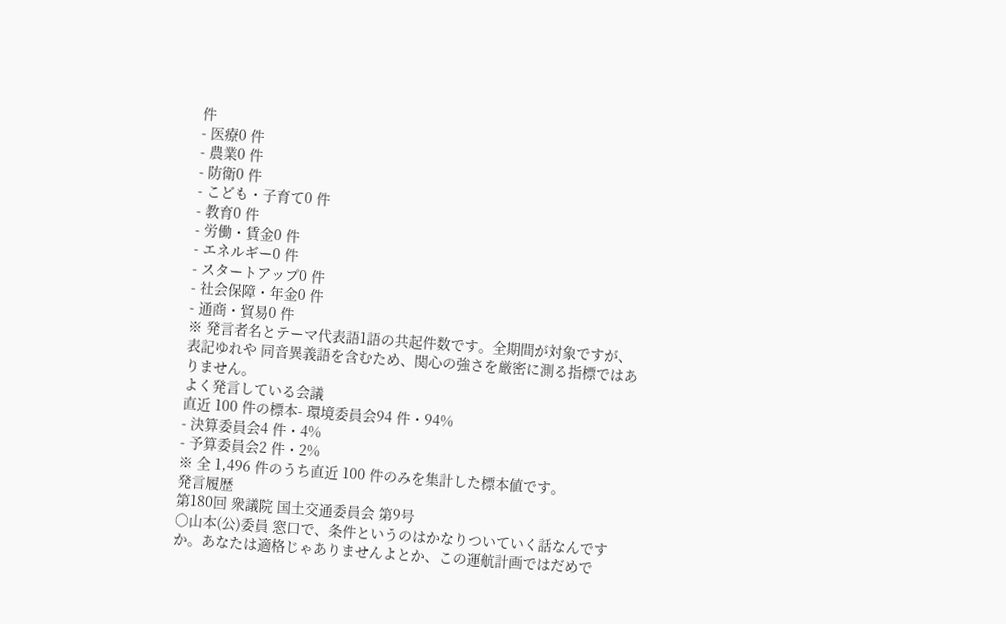件
- 医療0 件
- 農業0 件
- 防衛0 件
- こども・子育て0 件
- 教育0 件
- 労働・賃金0 件
- エネルギー0 件
- スタートアップ0 件
- 社会保障・年金0 件
- 通商・貿易0 件
※ 発言者名とテーマ代表語1語の共起件数です。全期間が対象ですが、表記ゆれや 同音異義語を含むため、関心の強さを厳密に測る指標ではありません。
よく発言している会議
直近 100 件の標本- 環境委員会94 件・94%
- 決算委員会4 件・4%
- 予算委員会2 件・2%
※ 全 1,496 件のうち直近 100 件のみを集計した標本値です。
発言履歴
第180回 衆議院 国土交通委員会 第9号
○山本(公)委員 窓口で、条件というのはかなりついていく話なんですか。あなたは適格じゃありませんよとか、この運航計画ではだめで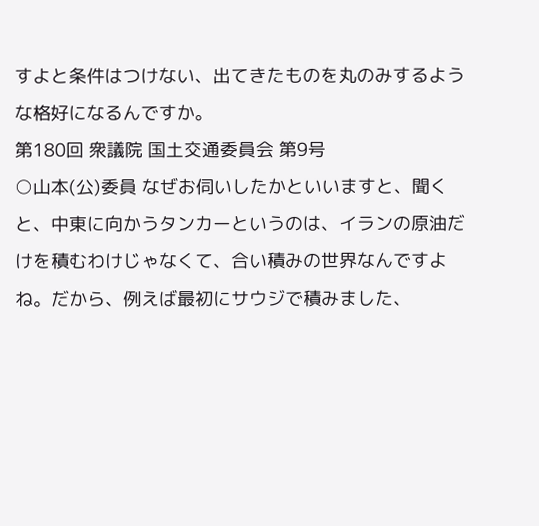すよと条件はつけない、出てきたものを丸のみするような格好になるんですか。
第180回 衆議院 国土交通委員会 第9号
○山本(公)委員 なぜお伺いしたかといいますと、聞くと、中東に向かうタンカーというのは、イランの原油だけを積むわけじゃなくて、合い積みの世界なんですよね。だから、例えば最初にサウジで積みました、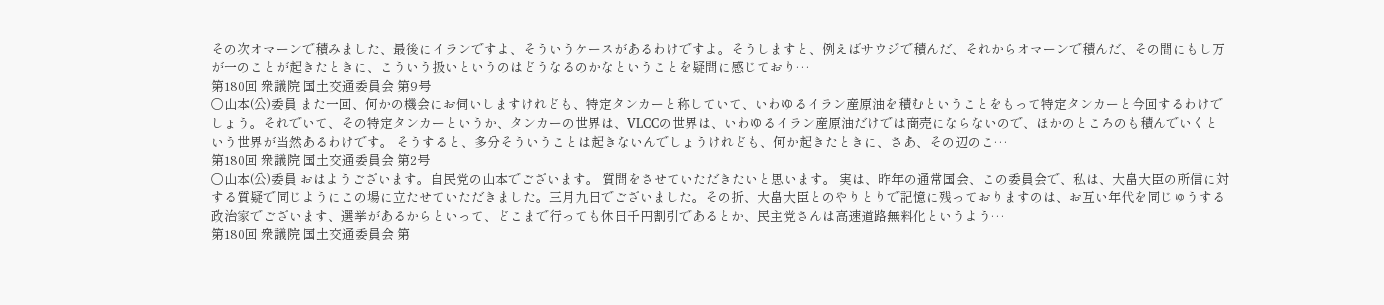その次オマーンで積みました、最後にイランですよ、そういうケースがあるわけですよ。そうしますと、例えばサウジで積んだ、それからオマーンで積んだ、その間にもし万が一のことが起きたときに、こういう扱いというのはどうなるのかなということを疑問に感じており…
第180回 衆議院 国土交通委員会 第9号
○山本(公)委員 また一回、何かの機会にお伺いしますけれども、特定タンカーと称していて、いわゆるイラン産原油を積むということをもって特定タンカーと今回するわけでしょう。それでいて、その特定タンカーというか、タンカーの世界は、VLCCの世界は、いわゆるイラン産原油だけでは商売にならないので、ほかのところのも積んでいくという世界が当然あるわけです。 そうすると、多分そういうことは起きないんでしょうけれども、何か起きたときに、さあ、その辺のこ…
第180回 衆議院 国土交通委員会 第2号
○山本(公)委員 おはようございます。自民党の山本でございます。 質問をさせていただきたいと思います。 実は、昨年の通常国会、この委員会で、私は、大畠大臣の所信に対する質疑で同じようにこの場に立たせていただきました。三月九日でございました。その折、大畠大臣とのやりとりで記憶に残っておりますのは、お互い年代を同じゅうする政治家でございます、選挙があるからといって、どこまで行っても休日千円割引であるとか、民主党さんは高速道路無料化というよう…
第180回 衆議院 国土交通委員会 第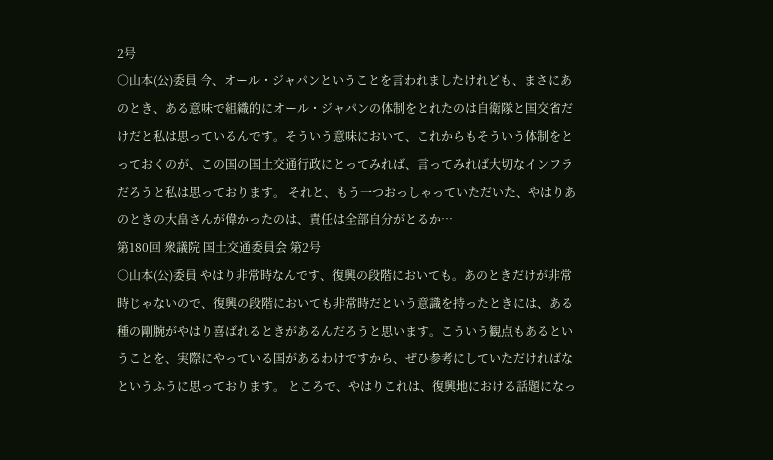2号
○山本(公)委員 今、オール・ジャパンということを言われましたけれども、まさにあのとき、ある意味で組織的にオール・ジャパンの体制をとれたのは自衛隊と国交省だけだと私は思っているんです。そういう意味において、これからもそういう体制をとっておくのが、この国の国土交通行政にとってみれば、言ってみれば大切なインフラだろうと私は思っております。 それと、もう一つおっしゃっていただいた、やはりあのときの大畠さんが偉かったのは、責任は全部自分がとるか…
第180回 衆議院 国土交通委員会 第2号
○山本(公)委員 やはり非常時なんです、復興の段階においても。あのときだけが非常時じゃないので、復興の段階においても非常時だという意識を持ったときには、ある種の剛腕がやはり喜ばれるときがあるんだろうと思います。こういう観点もあるということを、実際にやっている国があるわけですから、ぜひ参考にしていただければなというふうに思っております。 ところで、やはりこれは、復興地における話題になっ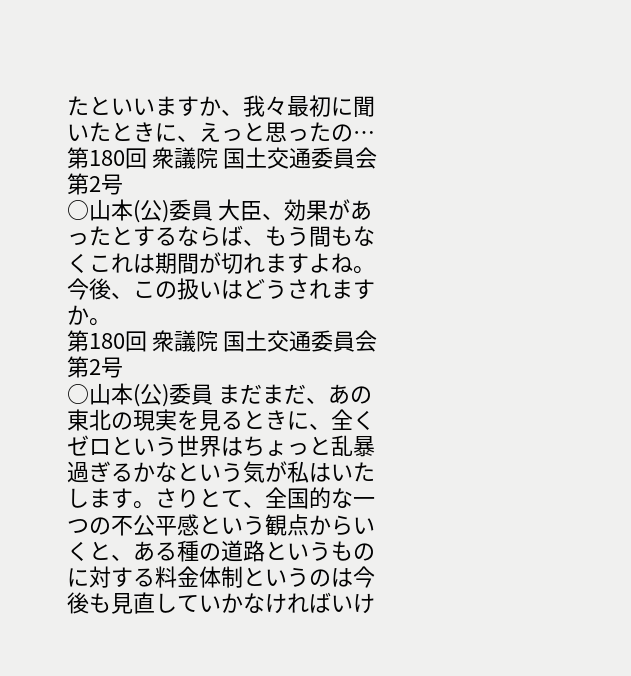たといいますか、我々最初に聞いたときに、えっと思ったの…
第180回 衆議院 国土交通委員会 第2号
○山本(公)委員 大臣、効果があったとするならば、もう間もなくこれは期間が切れますよね。今後、この扱いはどうされますか。
第180回 衆議院 国土交通委員会 第2号
○山本(公)委員 まだまだ、あの東北の現実を見るときに、全くゼロという世界はちょっと乱暴過ぎるかなという気が私はいたします。さりとて、全国的な一つの不公平感という観点からいくと、ある種の道路というものに対する料金体制というのは今後も見直していかなければいけ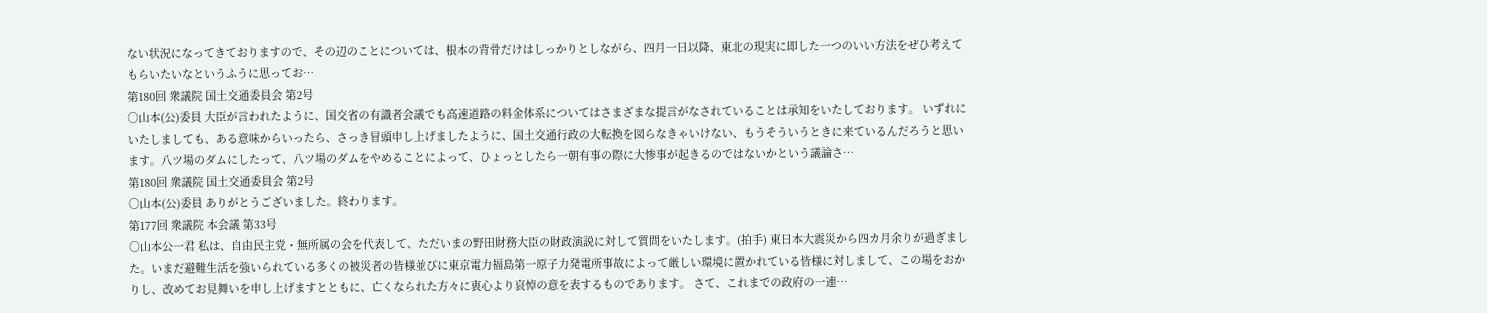ない状況になってきておりますので、その辺のことについては、根本の背骨だけはしっかりとしながら、四月一日以降、東北の現実に即した一つのいい方法をぜひ考えてもらいたいなというふうに思ってお…
第180回 衆議院 国土交通委員会 第2号
○山本(公)委員 大臣が言われたように、国交省の有識者会議でも高速道路の料金体系についてはさまざまな提言がなされていることは承知をいたしております。 いずれにいたしましても、ある意味からいったら、さっき冒頭申し上げましたように、国土交通行政の大転換を図らなきゃいけない、もうそういうときに来ているんだろうと思います。八ツ場のダムにしたって、八ツ場のダムをやめることによって、ひょっとしたら一朝有事の際に大惨事が起きるのではないかという議論さ…
第180回 衆議院 国土交通委員会 第2号
○山本(公)委員 ありがとうございました。終わります。
第177回 衆議院 本会議 第33号
○山本公一君 私は、自由民主党・無所属の会を代表して、ただいまの野田財務大臣の財政演説に対して質問をいたします。(拍手) 東日本大震災から四カ月余りが過ぎました。いまだ避難生活を強いられている多くの被災者の皆様並びに東京電力福島第一原子力発電所事故によって厳しい環境に置かれている皆様に対しまして、この場をおかりし、改めてお見舞いを申し上げますとともに、亡くなられた方々に衷心より哀悼の意を表するものであります。 さて、これまでの政府の一連…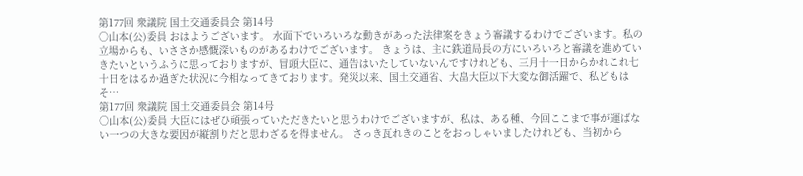第177回 衆議院 国土交通委員会 第14号
○山本(公)委員 おはようございます。 水面下でいろいろな動きがあった法律案をきょう審議するわけでございます。私の立場からも、いささか感慨深いものがあるわけでございます。 きょうは、主に鉄道局長の方にいろいろと審議を進めていきたいというふうに思っておりますが、冒頭大臣に、通告はいたしていないんですけれども、三月十一日からかれこれ七十日をはるか過ぎた状況に今相なってきております。発災以来、国土交通省、大畠大臣以下大変な御活躍で、私どもはそ…
第177回 衆議院 国土交通委員会 第14号
○山本(公)委員 大臣にはぜひ頑張っていただきたいと思うわけでございますが、私は、ある種、今回ここまで事が運ばない一つの大きな要因が縦割りだと思わざるを得ません。 さっき瓦れきのことをおっしゃいましたけれども、当初から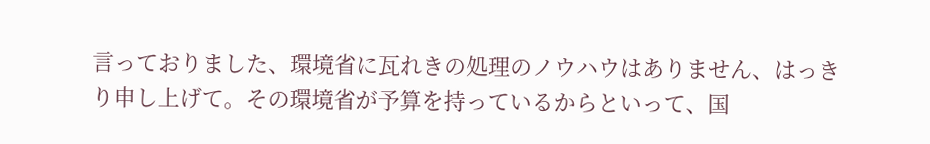言っておりました、環境省に瓦れきの処理のノウハウはありません、はっきり申し上げて。その環境省が予算を持っているからといって、国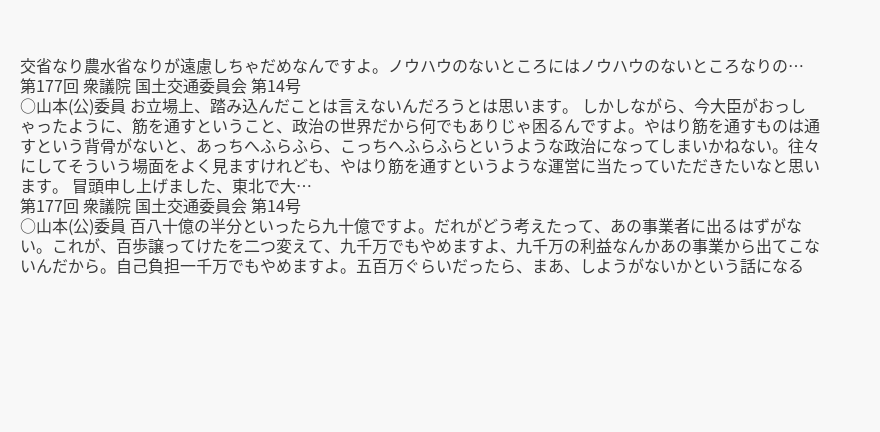交省なり農水省なりが遠慮しちゃだめなんですよ。ノウハウのないところにはノウハウのないところなりの…
第177回 衆議院 国土交通委員会 第14号
○山本(公)委員 お立場上、踏み込んだことは言えないんだろうとは思います。 しかしながら、今大臣がおっしゃったように、筋を通すということ、政治の世界だから何でもありじゃ困るんですよ。やはり筋を通すものは通すという背骨がないと、あっちへふらふら、こっちへふらふらというような政治になってしまいかねない。往々にしてそういう場面をよく見ますけれども、やはり筋を通すというような運営に当たっていただきたいなと思います。 冒頭申し上げました、東北で大…
第177回 衆議院 国土交通委員会 第14号
○山本(公)委員 百八十億の半分といったら九十億ですよ。だれがどう考えたって、あの事業者に出るはずがない。これが、百歩譲ってけたを二つ変えて、九千万でもやめますよ、九千万の利益なんかあの事業から出てこないんだから。自己負担一千万でもやめますよ。五百万ぐらいだったら、まあ、しようがないかという話になる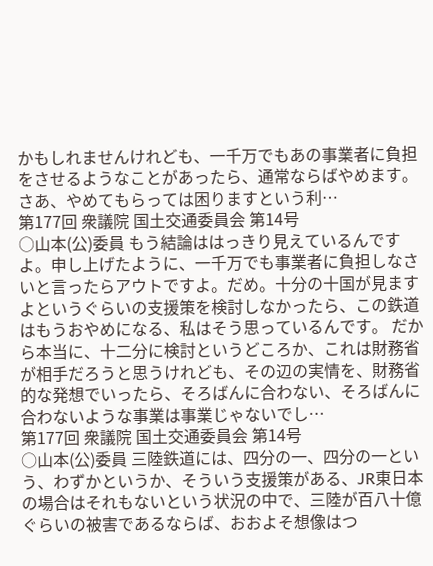かもしれませんけれども、一千万でもあの事業者に負担をさせるようなことがあったら、通常ならばやめます。 さあ、やめてもらっては困りますという利…
第177回 衆議院 国土交通委員会 第14号
○山本(公)委員 もう結論ははっきり見えているんですよ。申し上げたように、一千万でも事業者に負担しなさいと言ったらアウトですよ。だめ。十分の十国が見ますよというぐらいの支援策を検討しなかったら、この鉄道はもうおやめになる、私はそう思っているんです。 だから本当に、十二分に検討というどころか、これは財務省が相手だろうと思うけれども、その辺の実情を、財務省的な発想でいったら、そろばんに合わない、そろばんに合わないような事業は事業じゃないでし…
第177回 衆議院 国土交通委員会 第14号
○山本(公)委員 三陸鉄道には、四分の一、四分の一という、わずかというか、そういう支援策がある、JR東日本の場合はそれもないという状況の中で、三陸が百八十億ぐらいの被害であるならば、おおよそ想像はつ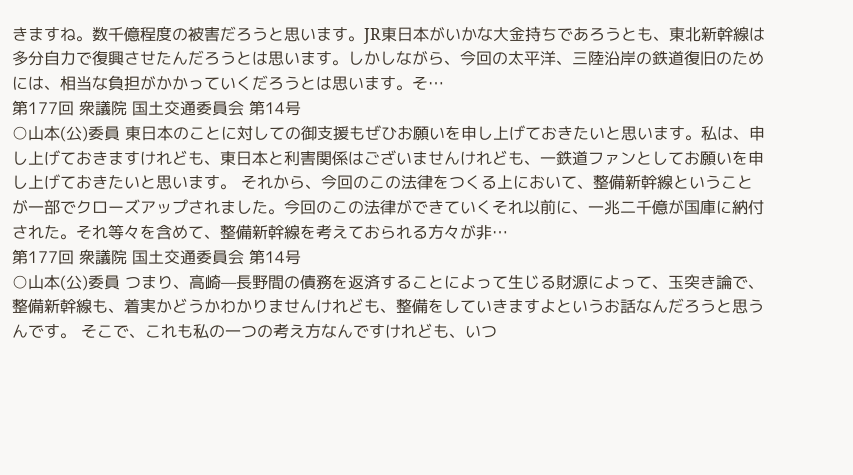きますね。数千億程度の被害だろうと思います。JR東日本がいかな大金持ちであろうとも、東北新幹線は多分自力で復興させたんだろうとは思います。しかしながら、今回の太平洋、三陸沿岸の鉄道復旧のためには、相当な負担がかかっていくだろうとは思います。そ…
第177回 衆議院 国土交通委員会 第14号
○山本(公)委員 東日本のことに対しての御支援もぜひお願いを申し上げておきたいと思います。私は、申し上げておきますけれども、東日本と利害関係はございませんけれども、一鉄道ファンとしてお願いを申し上げておきたいと思います。 それから、今回のこの法律をつくる上において、整備新幹線ということが一部でクローズアップされました。今回のこの法律ができていくそれ以前に、一兆二千億が国庫に納付された。それ等々を含めて、整備新幹線を考えておられる方々が非…
第177回 衆議院 国土交通委員会 第14号
○山本(公)委員 つまり、高崎—長野間の債務を返済することによって生じる財源によって、玉突き論で、整備新幹線も、着実かどうかわかりませんけれども、整備をしていきますよというお話なんだろうと思うんです。 そこで、これも私の一つの考え方なんですけれども、いつ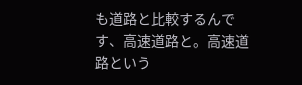も道路と比較するんです、高速道路と。高速道路という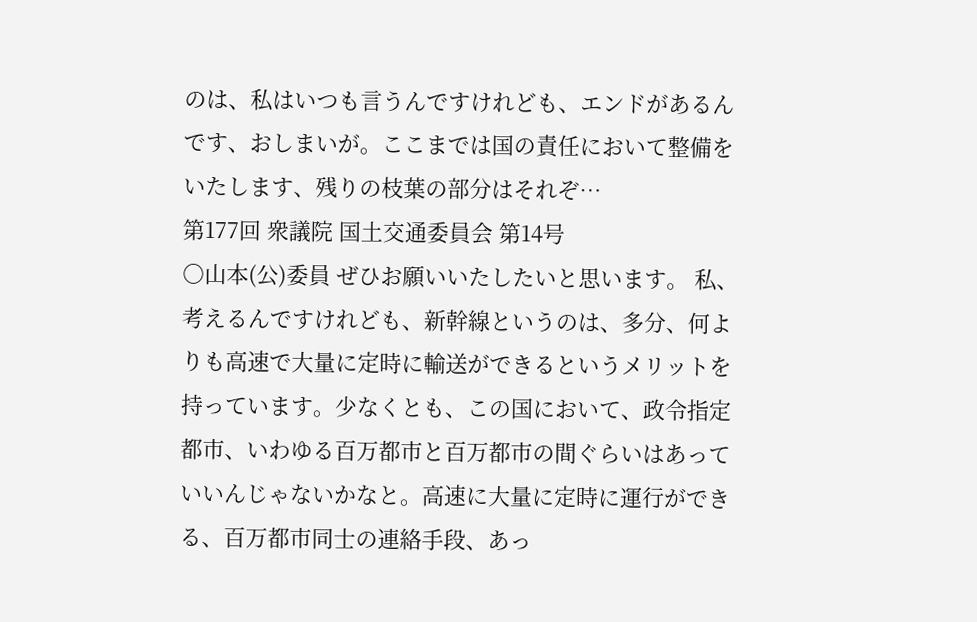のは、私はいつも言うんですけれども、エンドがあるんです、おしまいが。ここまでは国の責任において整備をいたします、残りの枝葉の部分はそれぞ…
第177回 衆議院 国土交通委員会 第14号
○山本(公)委員 ぜひお願いいたしたいと思います。 私、考えるんですけれども、新幹線というのは、多分、何よりも高速で大量に定時に輸送ができるというメリットを持っています。少なくとも、この国において、政令指定都市、いわゆる百万都市と百万都市の間ぐらいはあっていいんじゃないかなと。高速に大量に定時に運行ができる、百万都市同士の連絡手段、あっ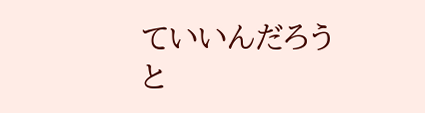ていいんだろうと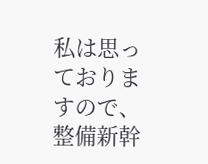私は思っておりますので、整備新幹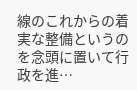線のこれからの着実な整備というのを念頭に置いて行政を進…